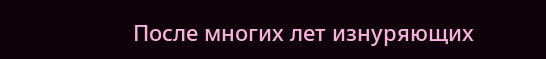После многих лет изнуряющих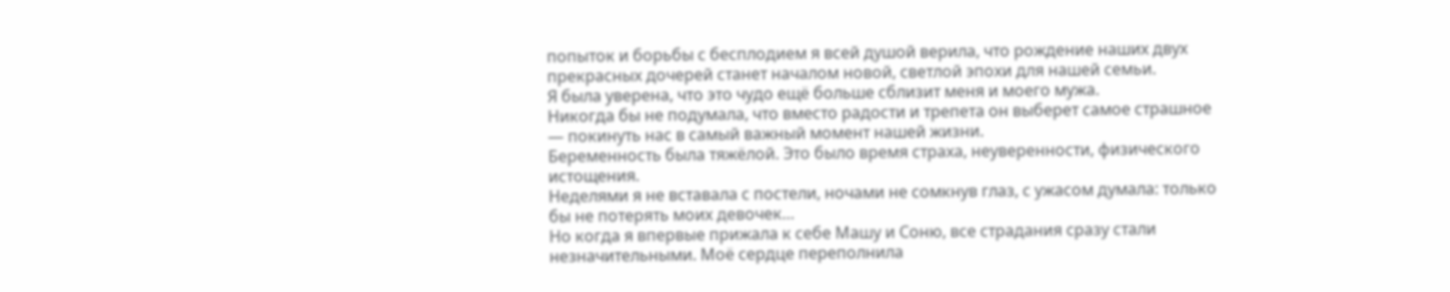попыток и борьбы с бесплодием я всей душой верила, что рождение наших двух прекрасных дочерей станет началом новой, светлой эпохи для нашей семьи.
Я была уверена, что это чудо ещё больше сблизит меня и моего мужа.
Никогда бы не подумала, что вместо радости и трепета он выберет самое страшное — покинуть нас в самый важный момент нашей жизни.
Беременность была тяжёлой. Это было время страха, неуверенности, физического истощения.
Неделями я не вставала с постели, ночами не сомкнув глаз, с ужасом думала: только бы не потерять моих девочек…
Но когда я впервые прижала к себе Машу и Соню, все страдания сразу стали незначительными. Моё сердце переполнила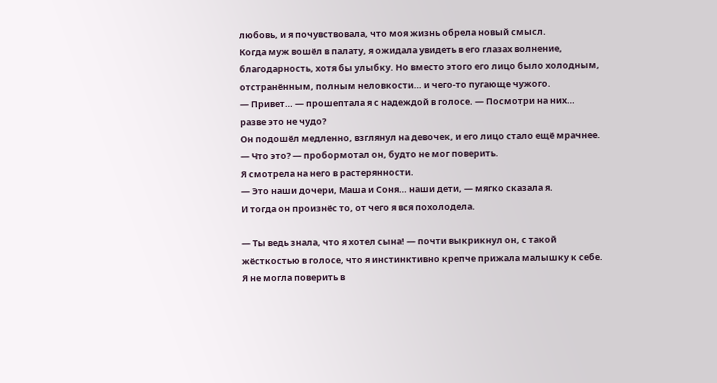любовь, и я почувствовала, что моя жизнь обрела новый смысл.
Когда муж вошёл в палату, я ожидала увидеть в его глазах волнение, благодарность, хотя бы улыбку. Но вместо этого его лицо было холодным, отстранённым, полным неловкости… и чего-то пугающе чужого.
— Привет… — прошептала я с надеждой в голосе. — Посмотри на них… разве это не чудо?
Он подошёл медленно, взглянул на девочек, и его лицо стало ещё мрачнее.
— Что это? — пробормотал он, будто не мог поверить.
Я смотрела на него в растерянности.
— Это наши дочери, Маша и Соня… наши дети, — мягко сказала я.
И тогда он произнёс то, от чего я вся похолодела.

— Ты ведь знала, что я хотел сына! — почти выкрикнул он, с такой жёсткостью в голосе, что я инстинктивно крепче прижала малышку к себе.
Я не могла поверить в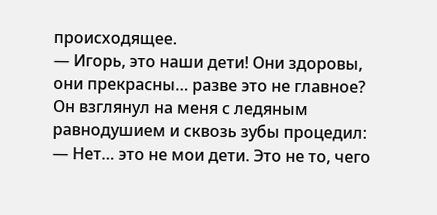происходящее.
— Игорь, это наши дети! Они здоровы, они прекрасны… разве это не главное?
Он взглянул на меня с ледяным равнодушием и сквозь зубы процедил:
— Нет… это не мои дети. Это не то, чего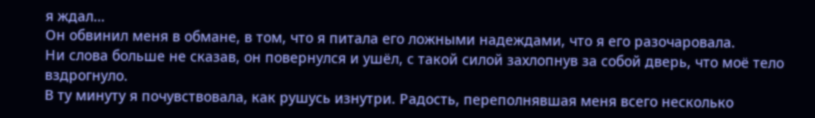я ждал…
Он обвинил меня в обмане, в том, что я питала его ложными надеждами, что я его разочаровала.
Ни слова больше не сказав, он повернулся и ушёл, с такой силой захлопнув за собой дверь, что моё тело вздрогнуло.
В ту минуту я почувствовала, как рушусь изнутри. Радость, переполнявшая меня всего несколько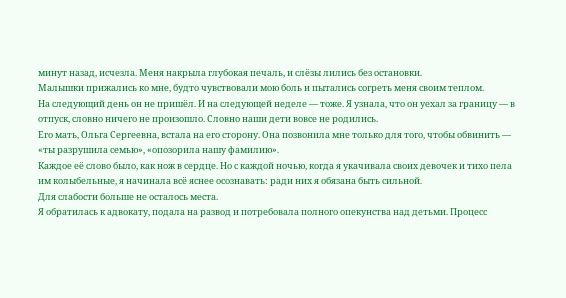минут назад, исчезла. Меня накрыла глубокая печаль, и слёзы лились без остановки.
Малышки прижались ко мне, будто чувствовали мою боль и пытались согреть меня своим теплом.
На следующий день он не пришёл. И на следующей неделе — тоже. Я узнала, что он уехал за границу — в отпуск, словно ничего не произошло. Словно наши дети вовсе не родились.
Его мать, Ольга Сергеевна, встала на его сторону. Она позвонила мне только для того, чтобы обвинить — «ты разрушила семью», «опозорила нашу фамилию».
Каждое её слово было, как нож в сердце. Но с каждой ночью, когда я укачивала своих девочек и тихо пела им колыбельные, я начинала всё яснее осознавать: ради них я обязана быть сильной.
Для слабости больше не осталось места.
Я обратилась к адвокату, подала на развод и потребовала полного опекунства над детьми. Процесс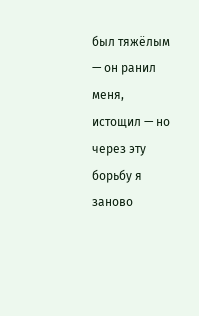был тяжёлым — он ранил меня, истощил — но через эту борьбу я заново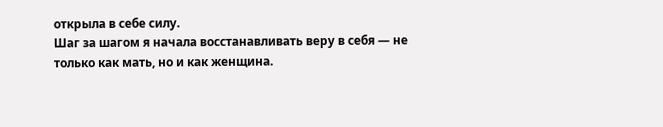открыла в себе силу.
Шаг за шагом я начала восстанавливать веру в себя — не только как мать, но и как женщина.